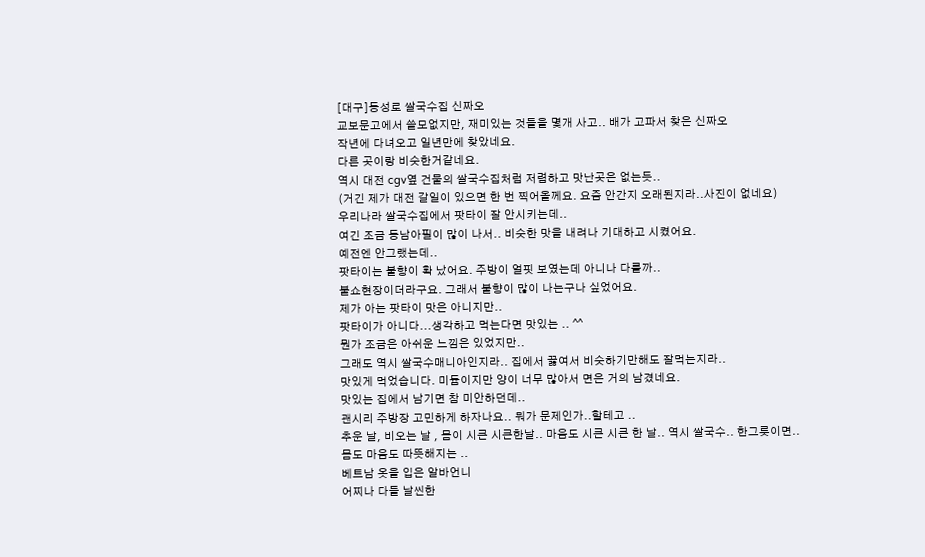[대구]동성로 쌀국수집 신짜오
교보문고에서 쓸모없지만, 재미있는 것들을 몇개 사고.. 배가 고파서 찾은 신짜오
작년에 다녀오고 일년만에 찾았네요.
다른 곳이랑 비슷한거같네요.
역시 대전 cgv옆 건물의 쌀국수집처럼 저렴하고 맛난곳은 없는듯..
(거긴 제가 대전 갈일이 있으면 한 번 찍어올께요. 요즘 안간지 오래된지라..사진이 없네요)
우리나라 쌀국수집에서 팟타이 잘 안시키는데..
여긴 조금 동남아필이 많이 나서.. 비슷한 맛을 내려나 기대하고 시켰어요.
예전엔 안그랬는데..
팟타이는 불향이 확 났어요. 주방이 얼핏 보였는데 아니나 다를까..
불쇼현장이더라구요. 그래서 불향이 많이 나는구나 싶었어요.
제가 아는 팟타이 맛은 아니지만..
팟타이가 아니다...생각하고 먹는다면 맛있는 .. ^^
뭔가 조금은 아쉬운 느낌은 있었지만..
그래도 역시 쌀국수매니아인지라.. 집에서 끓여서 비슷하기만해도 잘먹는지라..
맛있게 먹었습니다. 미듐이지만 양이 너무 많아서 면은 거의 남겼네요.
맛있는 집에서 남기면 참 미안하던데..
괜시리 주방장 고민하게 하자나요.. 뭐가 문제인가..할테고 ..
추운 날, 비오는 날 , 몸이 시큰 시큰한날.. 마음도 시큰 시큰 한 날.. 역시 쌀국수.. 한그릇이면..
몸도 마음도 따뜻해지는 ..
베트남 옷을 입은 알바언니
어찌나 다들 날씬한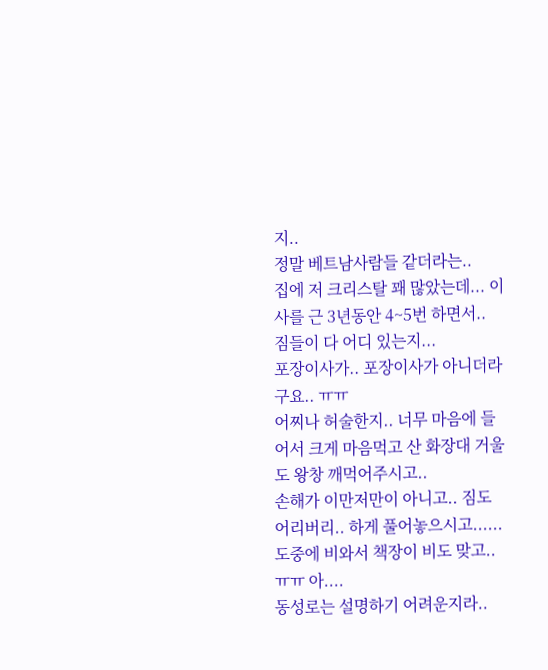지..
정말 베트남사람들 같더라는..
집에 저 크리스탈 꽤 많았는데... 이사를 근 3년동안 4~5번 하면서..
짐들이 다 어디 있는지...
포장이사가.. 포장이사가 아니더라구요.. ㅠㅠ
어찌나 허술한지.. 너무 마음에 들어서 크게 마음먹고 산 화장대 거울도 왕창 깨먹어주시고..
손해가 이만저만이 아니고.. 짐도 어리버리.. 하게 풀어놓으시고......
도중에 비와서 책장이 비도 맞고..ㅠㅠ 아....
동성로는 설명하기 어려운지라..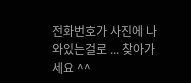전화번호가 사진에 나와있는걸로 ... 찾아가세요 ^^